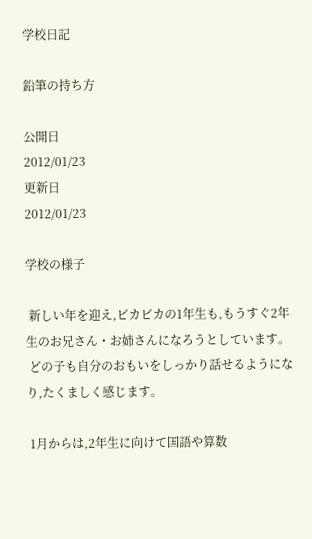学校日記

鉛筆の持ち方

公開日
2012/01/23
更新日
2012/01/23

学校の様子

 新しい年を迎え,ピカピカの1年生も,もうすぐ2年生のお兄さん・お姉さんになろうとしています。
 どの子も自分のおもいをしっかり話せるようになり,たくましく感じます。

 1月からは,2年生に向けて国語や算数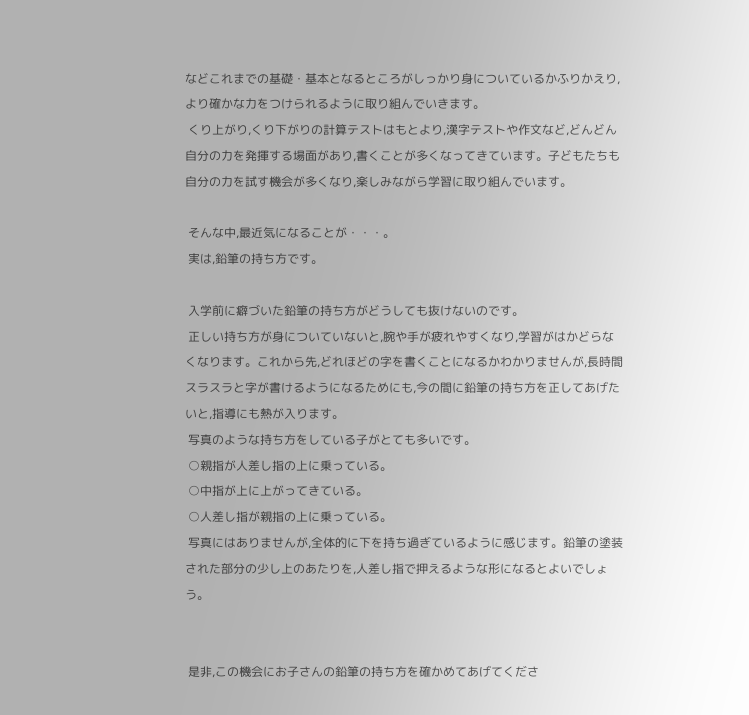などこれまでの基礎・基本となるところがしっかり身についているかふりかえり,より確かな力をつけられるように取り組んでいきます。
 くり上がり,くり下がりの計算テストはもとより,漢字テストや作文など,どんどん自分の力を発揮する場面があり,書くことが多くなってきています。子どもたちも自分の力を試す機会が多くなり,楽しみながら学習に取り組んでいます。

 そんな中,最近気になることが・・・。
 実は,鉛筆の持ち方です。

 入学前に癖づいた鉛筆の持ち方がどうしても抜けないのです。
 正しい持ち方が身についていないと,腕や手が疲れやすくなり,学習がはかどらなくなります。これから先,どれほどの字を書くことになるかわかりませんが,長時間スラスラと字が書けるようになるためにも,今の間に鉛筆の持ち方を正してあげたいと,指導にも熱が入ります。
 写真のような持ち方をしている子がとても多いです。
 ○親指が人差し指の上に乗っている。
 ○中指が上に上がってきている。
 ○人差し指が親指の上に乗っている。
 写真にはありませんが,全体的に下を持ち過ぎているように感じます。鉛筆の塗装された部分の少し上のあたりを,人差し指で押えるような形になるとよいでしょう。


 是非,この機会にお子さんの鉛筆の持ち方を確かめてあげてくださ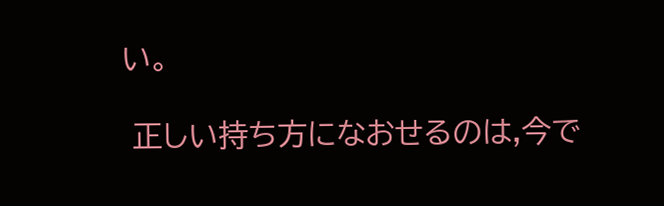い。

 正しい持ち方になおせるのは,今で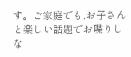す。ご家庭でも,お子さんと楽しい話題でお喋りしな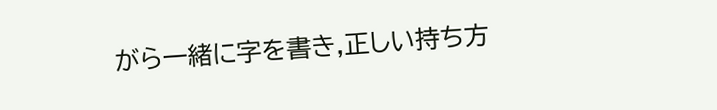がら一緒に字を書き,正しい持ち方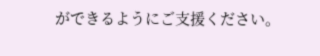ができるようにご支援ください。